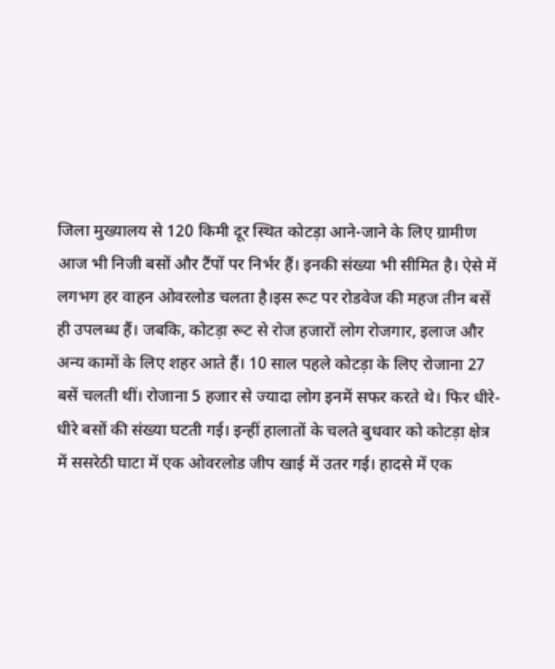जिला मुख्यालय से 120 किमी दूर स्थित कोटड़ा आने-जाने के लिए ग्रामीण आज भी निजी बसों और टैंपों पर निर्भर हैं। इनकी संख्या भी सीमित है। ऐसे में लगभग हर वाहन ओवरलोड चलता है।इस रूट पर रोडवेज की महज तीन बसें ही उपलब्ध हैं। जबकि, कोटड़ा रूट से रोज हजारों लोग रोजगार, इलाज और अन्य कामों के लिए शहर आते हैं। 10 साल पहले कोटड़ा के लिए रोजाना 27 बसें चलती थीं। रोजाना 5 हजार से ज्यादा लोग इनमें सफर करते थे। फिर धीरे-धीरे बसों की संख्या घटती गई। इन्हीं हालातों के चलते बुधवार को कोटड़ा क्षेत्र में ससरेठी घाटा में एक ओवरलोड जीप खाई में उतर गई। हादसे में एक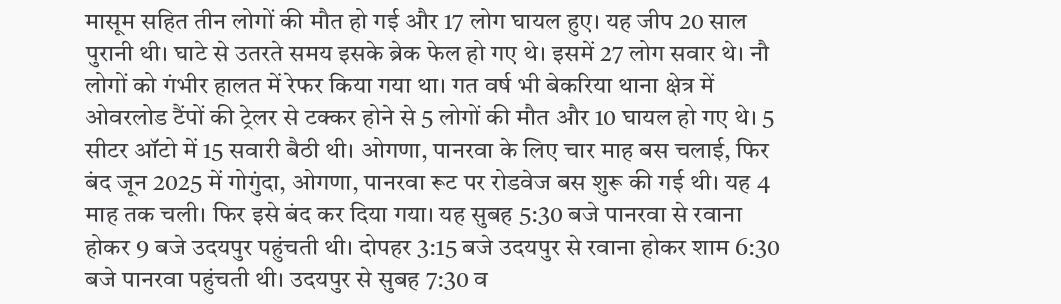मासूम सहित तीन लोगों की मौत हो गई और 17 लोग घायल हुए। यह जीप 20 साल पुरानी थी। घाटे से उतरते समय इसके ब्रेक फेल हो गए थे। इसमें 27 लोग सवार थे। नौ लोगों को गंभीर हालत में रेफर किया गया था। गत वर्ष भी बेकरिया थाना क्षेत्र में ओवरलोड टैंपों की ट्रेलर से टक्कर होने से 5 लोगों की मौत और 10 घायल हो गए थे। 5 सीटर ऑटो में 15 सवारी बैठी थी। ओगणा, पानरवा के लिए चार माह बस चलाई, फिर बंद जून 2025 में गोगुंदा, ओगणा, पानरवा रूट पर रोडवेज बस शुरू की गई थी। यह 4 माह तक चली। फिर इसे बंद कर दिया गया। यह सुबह 5:30 बजे पानरवा से रवाना होकर 9 बजे उदयपुर पहुंचती थी। दोपहर 3:15 बजे उदयपुर से रवाना होकर शाम 6:30 बजे पानरवा पहुंचती थी। उदयपुर से सुबह 7:30 व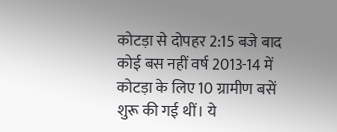कोटड़ा से दोपहर 2:15 बजे बाद कोई बस नहीं वर्ष 2013-14 में कोटड़ा के लिए 10 ग्रामीण बसें शुरू की गई थीं। ये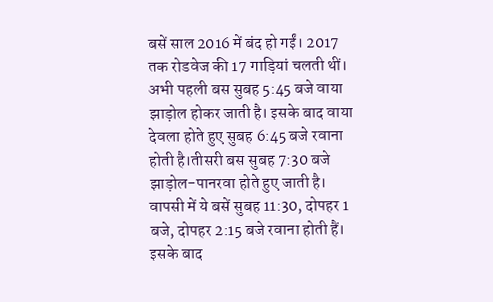बसें साल 2016 में बंद हो गईं। 2017 तक रोडवेज की 17 गाड़ियां चलती थीं। अभी पहली बस सुबह 5:45 बजे वाया झाड़ोल होकर जाती है। इसके बाद वाया देवला होते हुए सुबह 6:45 बजे रवाना होती है।तीसरी बस सुबह 7:30 बजे झाड़ोल-पानरवा होते हुए जाती है। वापसी में ये बसें सुबह 11:30, दोपहर 1 बजे, दोपहर 2:15 बजे रवाना होती हैं। इसके बाद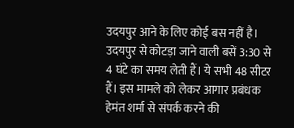उदयपुर आने के लिए कोई बस नहीं है। उदयपुर से कोटड़ा जाने वाली बसें 3:30 से 4 घंटे का समय लेती हैं। ये सभी 48 सीटर हैं। इस मामले को लेकर आगार प्रबंधक हेमंत शर्मा से संपर्क करने की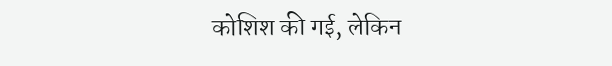कोशिश की गई, लेकिन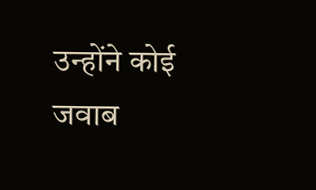उन्होंने कोई जवाब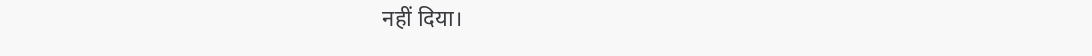नहीं दिया।